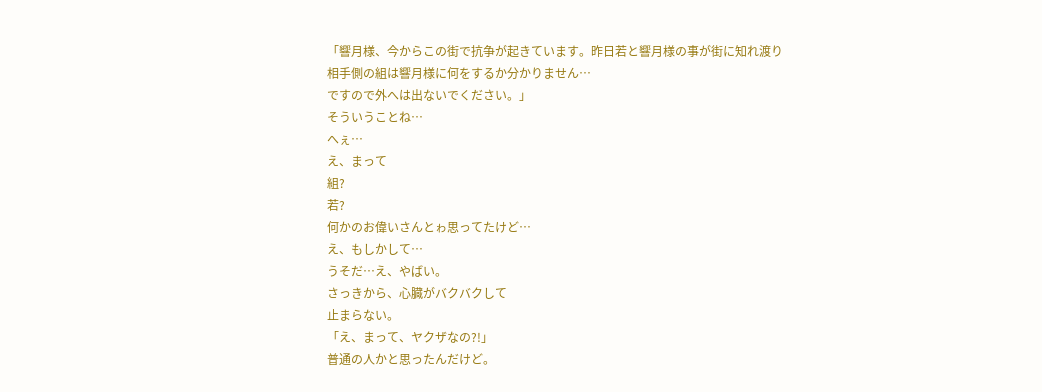「響月様、今からこの街で抗争が起きています。昨日若と響月様の事が街に知れ渡り
相手側の組は響月様に何をするか分かりません…
ですので外へは出ないでください。」
そういうことね…
へぇ…
え、まって
組?
若?
何かのお偉いさんとゎ思ってたけど…
え、もしかして…
うそだ…え、やばい。
さっきから、心臓がバクバクして
止まらない。
「え、まって、ヤクザなの?!」
普通の人かと思ったんだけど。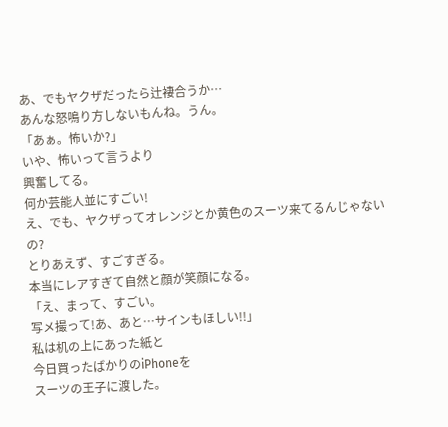あ、でもヤクザだったら辻褄合うか…
あんな怒鳴り方しないもんね。うん。
「あぁ。怖いか?」
いや、怖いって言うより
興奮してる。
何か芸能人並にすごい!
え、でも、ヤクザってオレンジとか黄色のスーツ来てるんじゃないの?
とりあえず、すごすぎる。
本当にレアすぎて自然と顔が笑顔になる。
「え、まって、すごい。
写メ撮って!あ、あと…サインもほしい!!」
私は机の上にあった紙と
今日買ったばかりのiPhoneを
スーツの王子に渡した。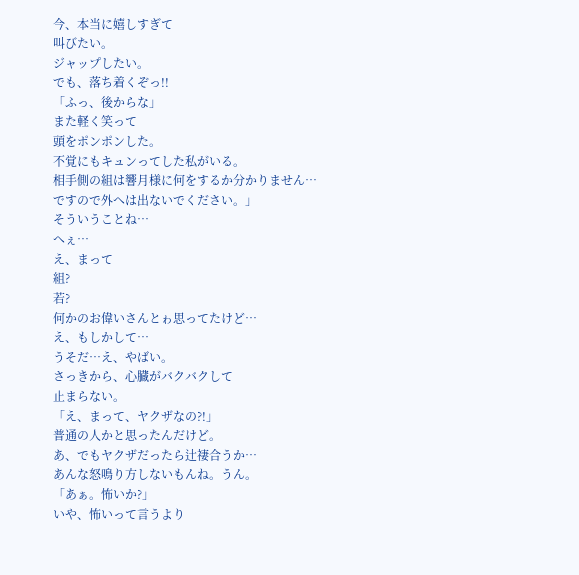今、本当に嬉しすぎて
叫びたい。
ジャップしたい。
でも、落ち着くぞっ!!
「ふっ、後からな」
また軽く笑って
頭をポンポンした。
不覚にもキュンってした私がいる。
相手側の組は響月様に何をするか分かりません…
ですので外へは出ないでください。」
そういうことね…
へぇ…
え、まって
組?
若?
何かのお偉いさんとゎ思ってたけど…
え、もしかして…
うそだ…え、やばい。
さっきから、心臓がバクバクして
止まらない。
「え、まって、ヤクザなの?!」
普通の人かと思ったんだけど。
あ、でもヤクザだったら辻褄合うか…
あんな怒鳴り方しないもんね。うん。
「あぁ。怖いか?」
いや、怖いって言うより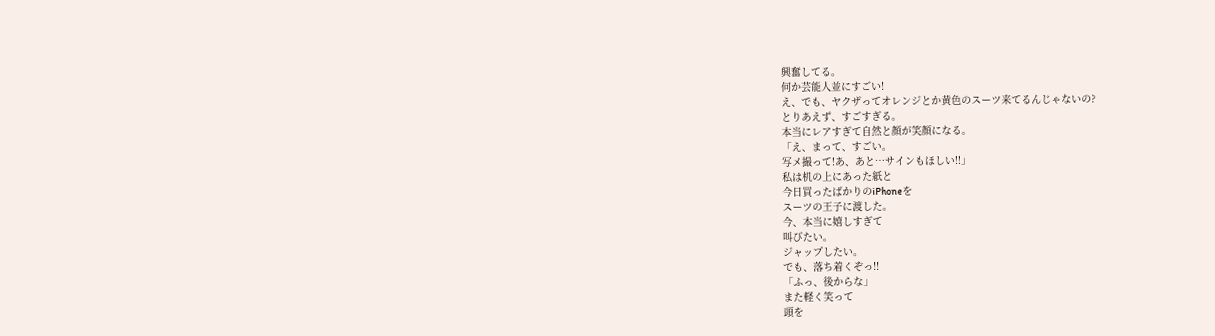興奮してる。
何か芸能人並にすごい!
え、でも、ヤクザってオレンジとか黄色のスーツ来てるんじゃないの?
とりあえず、すごすぎる。
本当にレアすぎて自然と顔が笑顔になる。
「え、まって、すごい。
写メ撮って!あ、あと…サインもほしい!!」
私は机の上にあった紙と
今日買ったばかりのiPhoneを
スーツの王子に渡した。
今、本当に嬉しすぎて
叫びたい。
ジャップしたい。
でも、落ち着くぞっ!!
「ふっ、後からな」
また軽く笑って
頭を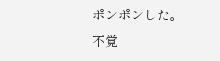ポンポンした。
不覚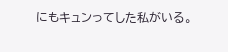にもキュンってした私がいる。